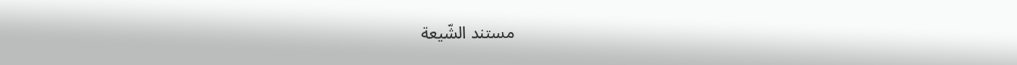مستند الشّيعة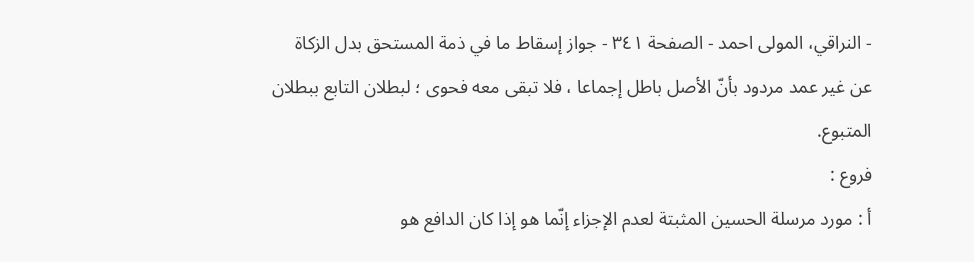- النراقي، المولى احمد - الصفحة ٣٤١ - جواز إسقاط ما في ذمة المستحق بدل الزكاة
عن غير عمد مردود بأنّ الأصل باطل إجماعا ، فلا تبقى معه فحوى ؛ لبطلان التابع ببطلان المتبوع.
فروع :
أ : مورد مرسلة الحسين المثبتة لعدم الإجزاء إنّما هو إذا كان الدافع هو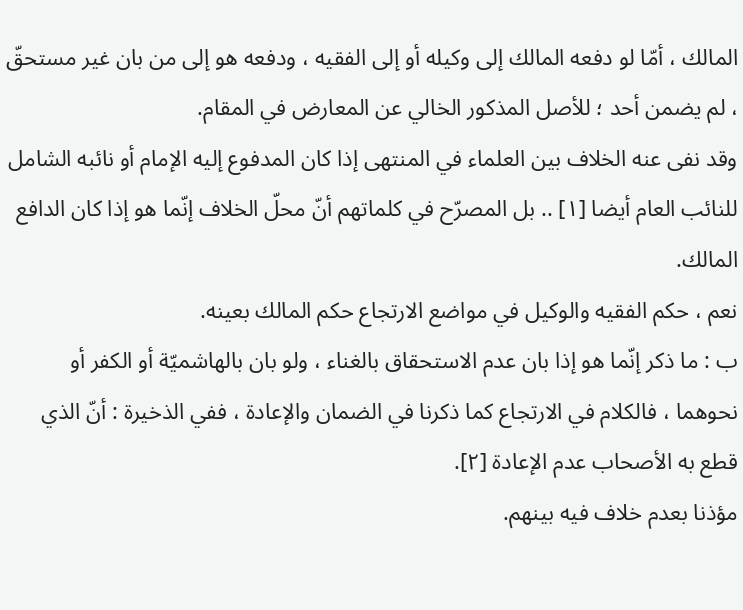المالك ، أمّا لو دفعه المالك إلى وكيله أو إلى الفقيه ، ودفعه هو إلى من بان غير مستحقّ ، لم يضمن أحد ؛ للأصل المذكور الخالي عن المعارض في المقام.
وقد نفى عنه الخلاف بين العلماء في المنتهى إذا كان المدفوع إليه الإمام أو نائبه الشامل للنائب العام أيضا [١] .. بل المصرّح في كلماتهم أنّ محلّ الخلاف إنّما هو إذا كان الدافع المالك.
نعم ، حكم الفقيه والوكيل في مواضع الارتجاع حكم المالك بعينه.
ب : ما ذكر إنّما هو إذا بان عدم الاستحقاق بالغناء ، ولو بان بالهاشميّة أو الكفر أو نحوهما ، فالكلام في الارتجاع كما ذكرنا في الضمان والإعادة ، ففي الذخيرة : أنّ الذي قطع به الأصحاب عدم الإعادة [٢].
مؤذنا بعدم خلاف فيه بينهم.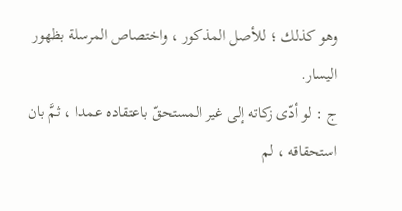وهو كذلك ؛ للأصل المذكور ، واختصاص المرسلة بظهور اليسار.
ج : لو أدّى زكاته إلى غير المستحقّ باعتقاده عمدا ، ثمَّ بان استحقاقه ، لم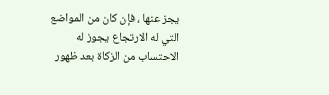يجز عنها ، فإن كان من المواضع التي له الارتجاع يجوز له الاحتساب من الزكاة بعد ظهور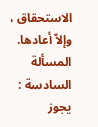الاستحقاق ، وإلاّ أعادها.
المسألة السادسة : يجوز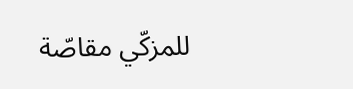للمزكّي مقاصّة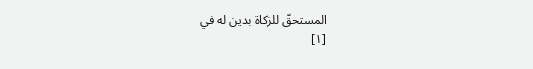المستحقّ للزكاة بدين له في
[١]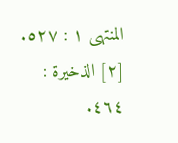المنتهى ١ : ٥٢٧.
[٢] الذخيرة : ٤٦٤.